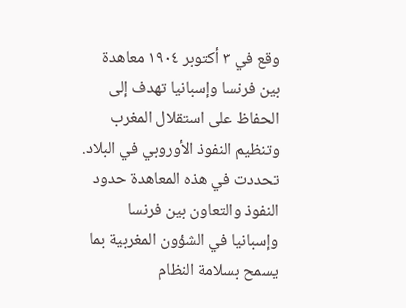وقع في ٣ أكتوبر ١٩٠٤ معاهدة بين فرنسا وإسبانيا تهدف إلى الحفاظ على استقلال المغرب وتنظيم النفوذ الأوروبي في البلاد. تحددت في هذه المعاهدة حدود النفوذ والتعاون بين فرنسا وإسبانيا في الشؤون المغربية بما يسمح بسلامة النظام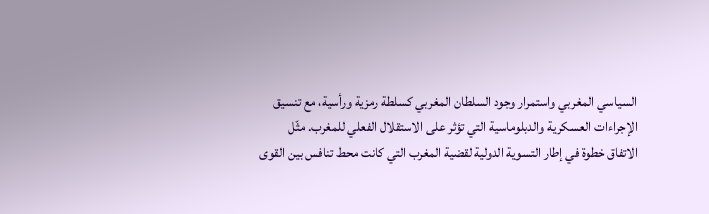السياسي المغربي واستمرار وجود السلطان المغربي كسلطة رمزية ورأسية، مع تنسيق الإجراءات العسكرية والدبلوماسية التي تؤثر على الاستقلال الفعلي للمغرب. مثّل الاتفاق خطوة في إطار التسوية الدولية لقضية المغرب التي كانت محط تنافس بين القوى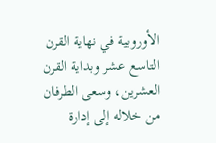الأوروبية في نهاية القرن التاسع عشر وبداية القرن العشرين، وسعى الطرفان من خلاله إلى إدارة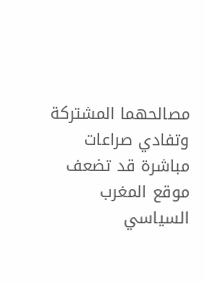مصالحهما المشتركة وتفادي صراعات مباشرة قد تضعف موقع المغرب السياسي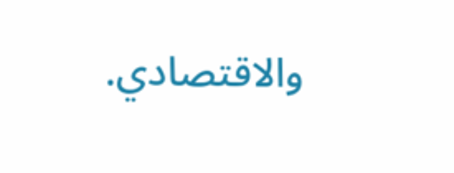والاقتصادي.